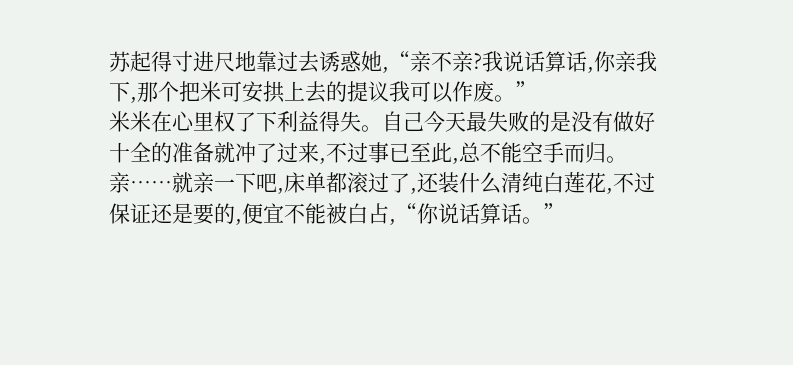苏起得寸进尺地靠过去诱惑她,“亲不亲?我说话算话,你亲我下,那个把米可安拱上去的提议我可以作废。”
米米在心里权了下利益得失。自己今天最失败的是没有做好十全的准备就冲了过来,不过事已至此,总不能空手而归。亲……就亲一下吧,床单都滚过了,还装什么清纯白莲花,不过保证还是要的,便宜不能被白占,“你说话算话。”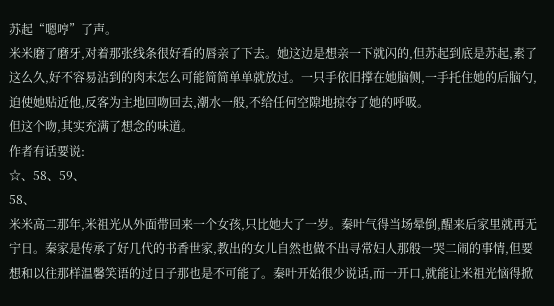苏起“嗯哼”了声。
米米磨了磨牙,对着那张线条很好看的唇亲了下去。她这边是想亲一下就闪的,但苏起到底是苏起,素了这么久,好不容易沾到的肉末怎么可能简简单单就放过。一只手依旧撑在她脑侧,一手托住她的后脑勺,迫使她贴近他,反客为主地回吻回去,潮水一般,不给任何空隙地掠夺了她的呼吸。
但这个吻,其实充满了想念的味道。
作者有话要说:
☆、58、59、
58、
米米高二那年,米祖光从外面带回来一个女孩,只比她大了一岁。秦叶气得当场晕倒,醒来后家里就再无宁日。秦家是传承了好几代的书香世家,教出的女儿自然也做不出寻常妇人那般一哭二闹的事情,但要想和以往那样温馨笑语的过日子那也是不可能了。秦叶开始很少说话,而一开口,就能让米祖光恼得掀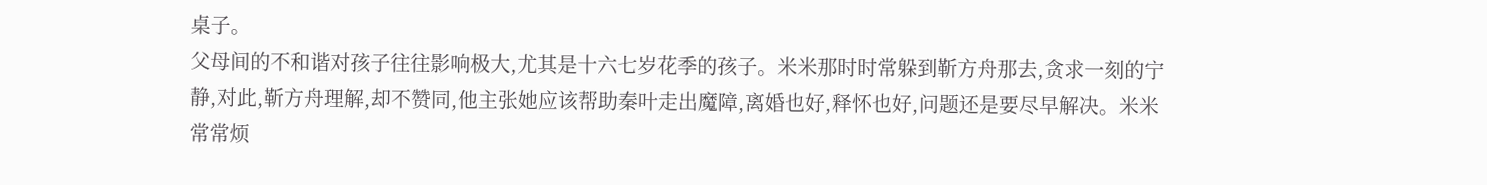桌子。
父母间的不和谐对孩子往往影响极大,尤其是十六七岁花季的孩子。米米那时时常躲到靳方舟那去,贪求一刻的宁静,对此,靳方舟理解,却不赞同,他主张她应该帮助秦叶走出魔障,离婚也好,释怀也好,问题还是要尽早解决。米米常常烦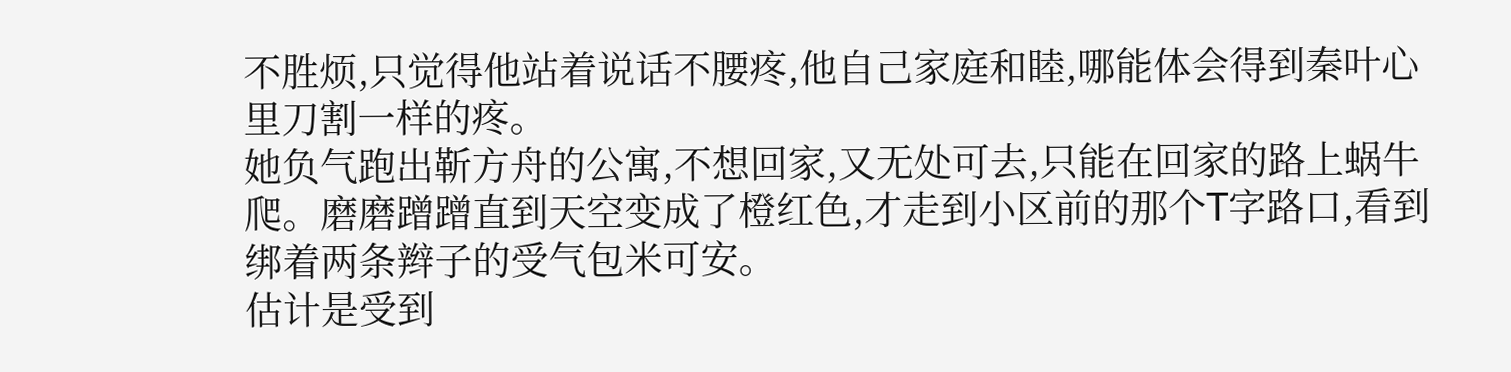不胜烦,只觉得他站着说话不腰疼,他自己家庭和睦,哪能体会得到秦叶心里刀割一样的疼。
她负气跑出靳方舟的公寓,不想回家,又无处可去,只能在回家的路上蜗牛爬。磨磨蹭蹭直到天空变成了橙红色,才走到小区前的那个T字路口,看到绑着两条辫子的受气包米可安。
估计是受到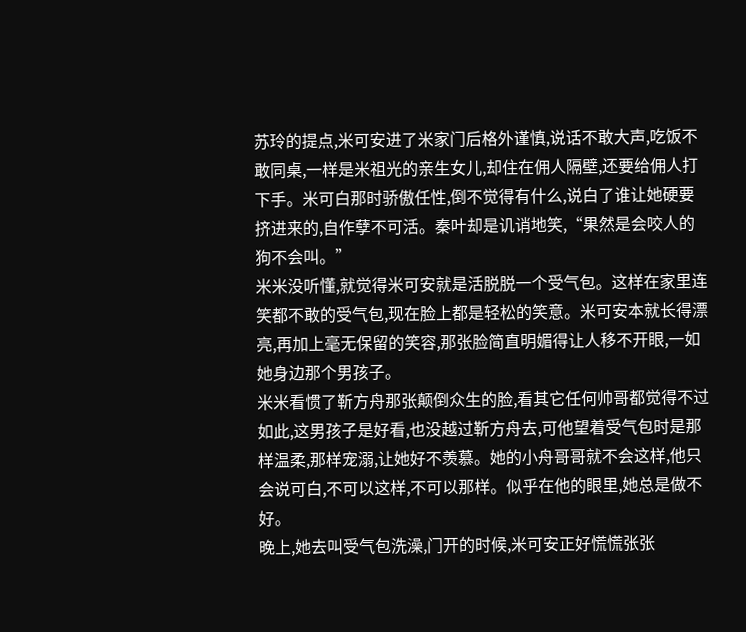苏玲的提点,米可安进了米家门后格外谨慎,说话不敢大声,吃饭不敢同桌,一样是米祖光的亲生女儿,却住在佣人隔壁,还要给佣人打下手。米可白那时骄傲任性,倒不觉得有什么,说白了谁让她硬要挤进来的,自作孽不可活。秦叶却是讥诮地笑,“果然是会咬人的狗不会叫。”
米米没听懂,就觉得米可安就是活脱脱一个受气包。这样在家里连笑都不敢的受气包,现在脸上都是轻松的笑意。米可安本就长得漂亮,再加上毫无保留的笑容,那张脸简直明媚得让人移不开眼,一如她身边那个男孩子。
米米看惯了靳方舟那张颠倒众生的脸,看其它任何帅哥都觉得不过如此,这男孩子是好看,也没越过靳方舟去,可他望着受气包时是那样温柔,那样宠溺,让她好不羡慕。她的小舟哥哥就不会这样,他只会说可白,不可以这样,不可以那样。似乎在他的眼里,她总是做不好。
晚上,她去叫受气包洗澡,门开的时候,米可安正好慌慌张张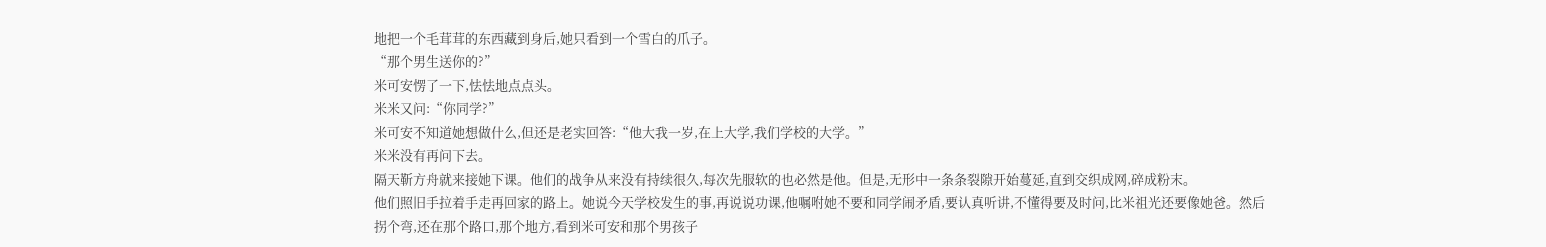地把一个毛茸茸的东西藏到身后,她只看到一个雪白的爪子。
“那个男生送你的?”
米可安愣了一下,怯怯地点点头。
米米又问:“你同学?”
米可安不知道她想做什么,但还是老实回答:“他大我一岁,在上大学,我们学校的大学。”
米米没有再问下去。
隔天靳方舟就来接她下课。他们的战争从来没有持续很久,每次先服软的也必然是他。但是,无形中一条条裂隙开始蔓延,直到交织成网,碎成粉末。
他们照旧手拉着手走再回家的路上。她说今天学校发生的事,再说说功课,他嘱咐她不要和同学闹矛盾,要认真听讲,不懂得要及时问,比米祖光还要像她爸。然后拐个弯,还在那个路口,那个地方,看到米可安和那个男孩子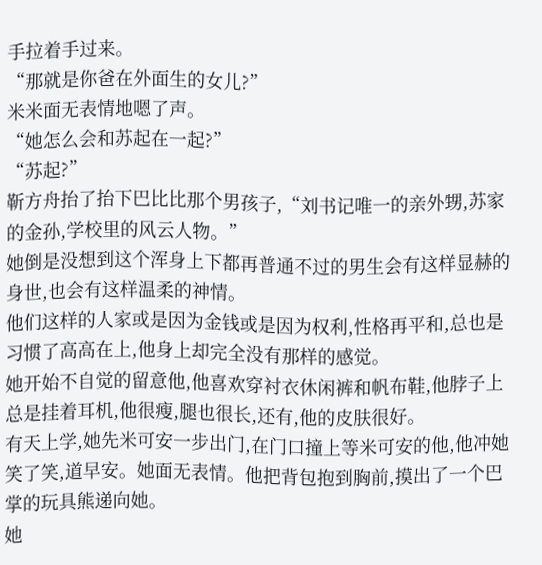手拉着手过来。
“那就是你爸在外面生的女儿?”
米米面无表情地嗯了声。
“她怎么会和苏起在一起?”
“苏起?”
靳方舟抬了抬下巴比比那个男孩子,“刘书记唯一的亲外甥,苏家的金孙,学校里的风云人物。”
她倒是没想到这个浑身上下都再普通不过的男生会有这样显赫的身世,也会有这样温柔的神情。
他们这样的人家或是因为金钱或是因为权利,性格再平和,总也是习惯了高高在上,他身上却完全没有那样的感觉。
她开始不自觉的留意他,他喜欢穿衬衣休闲裤和帆布鞋,他脖子上总是挂着耳机,他很瘦,腿也很长,还有,他的皮肤很好。
有天上学,她先米可安一步出门,在门口撞上等米可安的他,他冲她笑了笑,道早安。她面无表情。他把背包抱到胸前,摸出了一个巴掌的玩具熊递向她。
她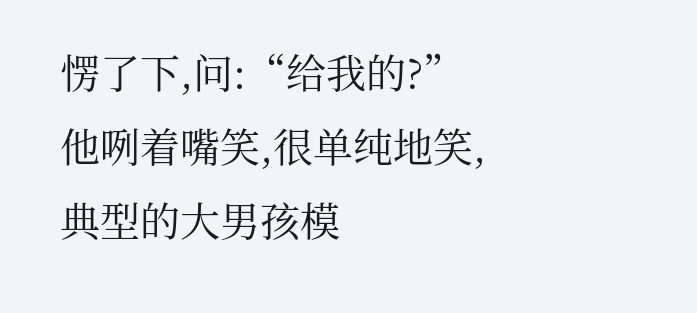愣了下,问:“给我的?”
他咧着嘴笑,很单纯地笑,典型的大男孩模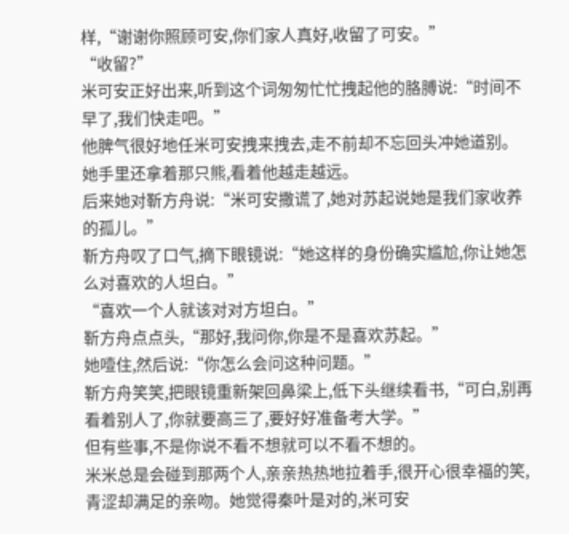样,“谢谢你照顾可安,你们家人真好,收留了可安。”
“收留?”
米可安正好出来,听到这个词匆匆忙忙拽起他的胳膊说:“时间不早了,我们快走吧。”
他脾气很好地任米可安拽来拽去,走不前却不忘回头冲她道别。
她手里还拿着那只熊,看着他越走越远。
后来她对靳方舟说:“米可安撒谎了,她对苏起说她是我们家收养的孤儿。”
靳方舟叹了口气,摘下眼镜说:“她这样的身份确实尴尬,你让她怎么对喜欢的人坦白。”
“喜欢一个人就该对对方坦白。”
靳方舟点点头,“那好,我问你,你是不是喜欢苏起。”
她噎住,然后说:“你怎么会问这种问题。”
靳方舟笑笑,把眼镜重新架回鼻梁上,低下头继续看书,“可白,别再看着别人了,你就要高三了,要好好准备考大学。”
但有些事,不是你说不看不想就可以不看不想的。
米米总是会碰到那两个人,亲亲热热地拉着手,很开心很幸福的笑,青涩却满足的亲吻。她觉得秦叶是对的,米可安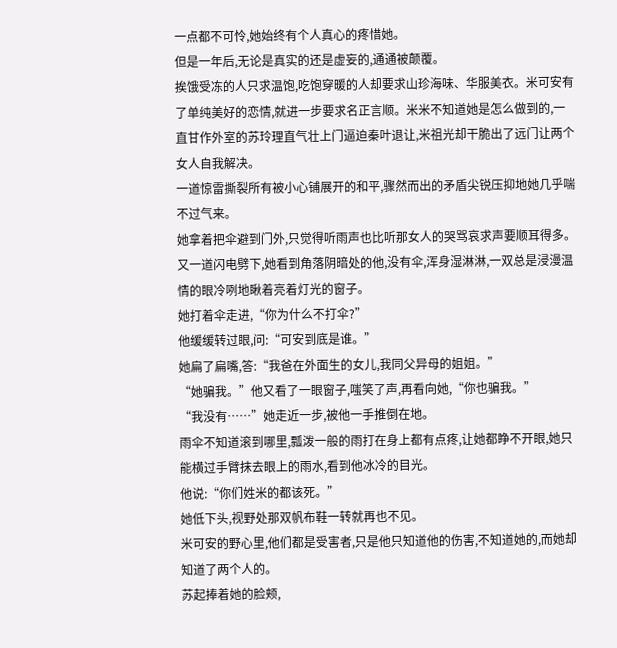一点都不可怜,她始终有个人真心的疼惜她。
但是一年后,无论是真实的还是虚妄的,通通被颠覆。
挨饿受冻的人只求温饱,吃饱穿暖的人却要求山珍海味、华服美衣。米可安有了单纯美好的恋情,就进一步要求名正言顺。米米不知道她是怎么做到的,一直甘作外室的苏玲理直气壮上门逼迫秦叶退让,米祖光却干脆出了远门让两个女人自我解决。
一道惊雷撕裂所有被小心铺展开的和平,骤然而出的矛盾尖锐压抑地她几乎喘不过气来。
她拿着把伞避到门外,只觉得听雨声也比听那女人的哭骂哀求声要顺耳得多。
又一道闪电劈下,她看到角落阴暗处的他,没有伞,浑身湿淋淋,一双总是浸漫温情的眼冷咧地瞅着亮着灯光的窗子。
她打着伞走进,“你为什么不打伞?”
他缓缓转过眼,问:“可安到底是谁。”
她扁了扁嘴,答:“我爸在外面生的女儿,我同父异母的姐姐。”
“她骗我。”他又看了一眼窗子,嗤笑了声,再看向她,“你也骗我。”
“我没有……”她走近一步,被他一手推倒在地。
雨伞不知道滚到哪里,瓢泼一般的雨打在身上都有点疼,让她都睁不开眼,她只能横过手臂抹去眼上的雨水,看到他冰冷的目光。
他说:“你们姓米的都该死。”
她低下头,视野处那双帆布鞋一转就再也不见。
米可安的野心里,他们都是受害者,只是他只知道他的伤害,不知道她的,而她却知道了两个人的。
苏起捧着她的脸颊,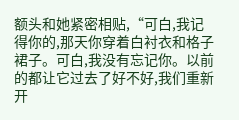额头和她紧密相贴,“可白,我记得你的,那天你穿着白衬衣和格子裙子。可白,我没有忘记你。以前的都让它过去了好不好,我们重新开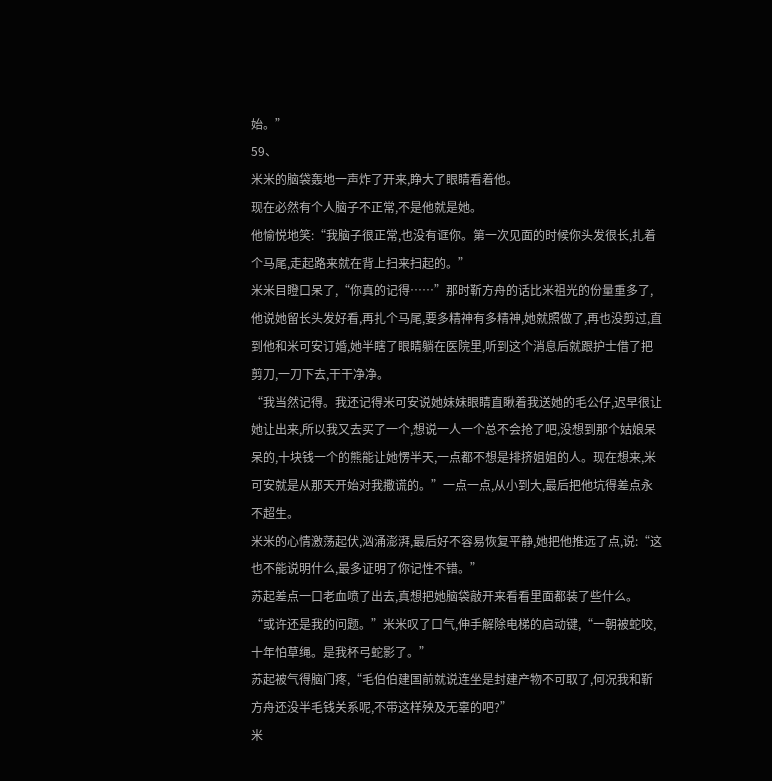始。”
59、
米米的脑袋轰地一声炸了开来,睁大了眼睛看着他。
现在必然有个人脑子不正常,不是他就是她。
他愉悦地笑:“我脑子很正常,也没有诓你。第一次见面的时候你头发很长,扎着个马尾,走起路来就在背上扫来扫起的。”
米米目瞪口呆了,“你真的记得……”那时靳方舟的话比米祖光的份量重多了,他说她留长头发好看,再扎个马尾,要多精神有多精神,她就照做了,再也没剪过,直到他和米可安订婚,她半瞎了眼睛躺在医院里,听到这个消息后就跟护士借了把剪刀,一刀下去,干干净净。
“我当然记得。我还记得米可安说她妹妹眼睛直瞅着我送她的毛公仔,迟早很让她让出来,所以我又去买了一个,想说一人一个总不会抢了吧,没想到那个姑娘呆呆的,十块钱一个的熊能让她愣半天,一点都不想是排挤姐姐的人。现在想来,米可安就是从那天开始对我撒谎的。”一点一点,从小到大,最后把他坑得差点永不超生。
米米的心情激荡起伏,汹涌澎湃,最后好不容易恢复平静,她把他推远了点,说:“这也不能说明什么,最多证明了你记性不错。”
苏起差点一口老血喷了出去,真想把她脑袋敲开来看看里面都装了些什么。
“或许还是我的问题。”米米叹了口气,伸手解除电梯的启动键,“一朝被蛇咬,十年怕草绳。是我杯弓蛇影了。”
苏起被气得脑门疼,“毛伯伯建国前就说连坐是封建产物不可取了,何况我和靳方舟还没半毛钱关系呢,不带这样殃及无辜的吧?”
米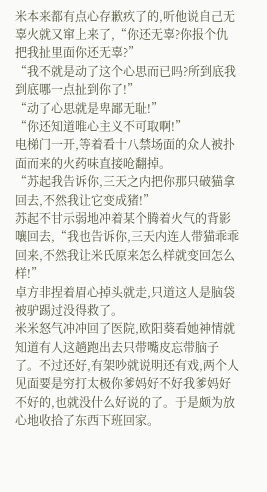米本来都有点心存歉疚了的,听他说自己无辜火就又窜上来了,“你还无辜?你报个仇把我扯里面你还无辜?”
“我不就是动了这个心思而已吗?所到底我到底哪一点扯到你了!”
“动了心思就是卑鄙无耻!”
“你还知道唯心主义不可取啊!”
电梯门一开,等着看十八禁场面的众人被扑面而来的火药味直接呛翻掉。
“苏起我告诉你,三天之内把你那只破猫拿回去,不然我让它变成猪!”
苏起不甘示弱地冲着某个腾着火气的背影嚷回去,“我也告诉你,三天内连人带猫乖乖回来,不然我让米氏原来怎么样就变回怎么样!”
卓方非捏着眉心掉头就走,只道这人是脑袋被驴踢过没得救了。
米米怒气冲冲回了医院,欧阳葵看她神情就知道有人这趟跑出去只带嘴皮忘带脑子了。不过还好,有架吵就说明还有戏,两个人见面要是穷打太极你爹妈好不好我爹妈好不好的,也就没什么好说的了。于是颇为放心地收拾了东西下班回家。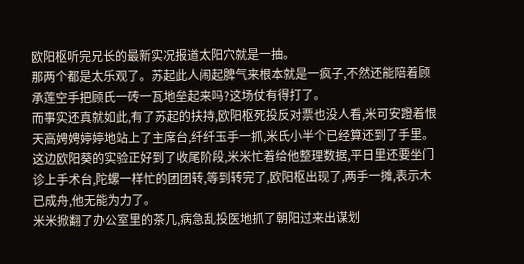欧阳枢听完兄长的最新实况报道太阳穴就是一抽。
那两个都是太乐观了。苏起此人闹起脾气来根本就是一疯子,不然还能陪着顾承莲空手把顾氏一砖一瓦地垒起来吗?这场仗有得打了。
而事实还真就如此,有了苏起的扶持,欧阳枢死投反对票也没人看,米可安蹬着恨天高娉娉婷婷地站上了主席台,纤纤玉手一抓,米氏小半个已经算还到了手里。
这边欧阳葵的实验正好到了收尾阶段,米米忙着给他整理数据,平日里还要坐门诊上手术台,陀螺一样忙的团团转,等到转完了,欧阳枢出现了,两手一摊,表示木已成舟,他无能为力了。
米米掀翻了办公室里的茶几,病急乱投医地抓了朝阳过来出谋划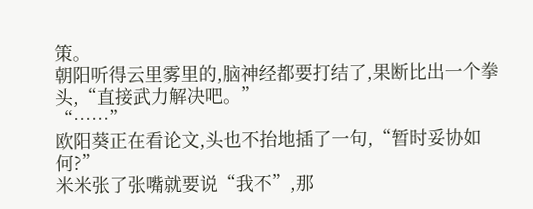策。
朝阳听得云里雾里的,脑神经都要打结了,果断比出一个拳头,“直接武力解决吧。”
“……”
欧阳葵正在看论文,头也不抬地插了一句,“暂时妥协如何?”
米米张了张嘴就要说“我不”,那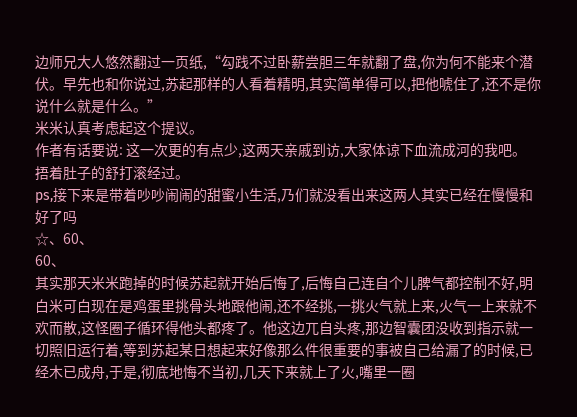边师兄大人悠然翻过一页纸,“勾践不过卧薪尝胆三年就翻了盘,你为何不能来个潜伏。早先也和你说过,苏起那样的人看着精明,其实简单得可以,把他唬住了,还不是你说什么就是什么。”
米米认真考虑起这个提议。
作者有话要说: 这一次更的有点少,这两天亲戚到访,大家体谅下血流成河的我吧。
捂着肚子的舒打滚经过。
ps,接下来是带着吵吵闹闹的甜蜜小生活,乃们就没看出来这两人其实已经在慢慢和好了吗
☆、60、
60、
其实那天米米跑掉的时候苏起就开始后悔了,后悔自己连自个儿脾气都控制不好,明白米可白现在是鸡蛋里挑骨头地跟他闹,还不经挑,一挑火气就上来,火气一上来就不欢而散,这怪圈子循环得他头都疼了。他这边兀自头疼,那边智囊团没收到指示就一切照旧运行着,等到苏起某日想起来好像那么件很重要的事被自己给漏了的时候,已经木已成舟,于是,彻底地悔不当初,几天下来就上了火,嘴里一圈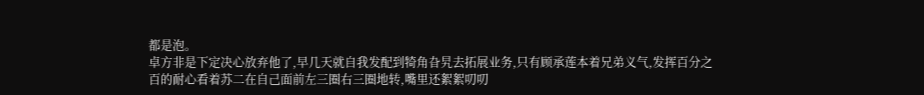都是泡。
卓方非是下定决心放弃他了,早几天就自我发配到犄角旮旯去拓展业务,只有顾承莲本着兄弟义气,发挥百分之百的耐心看着苏二在自己面前左三圈右三圈地转,嘴里还絮絮叨叨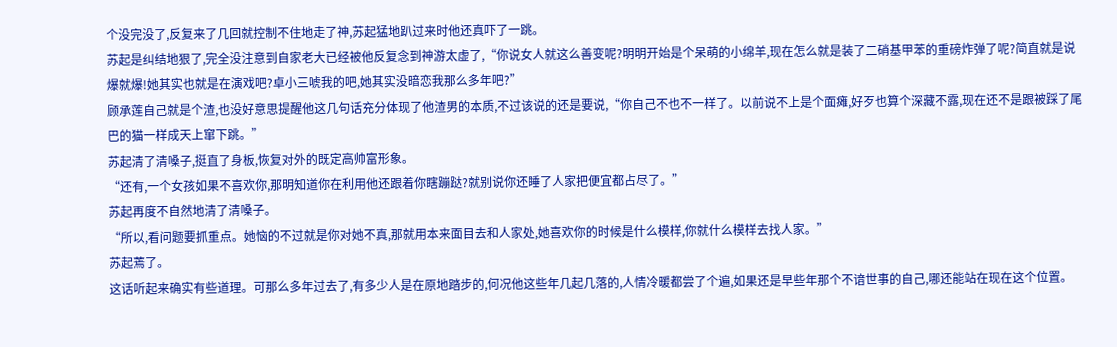个没完没了,反复来了几回就控制不住地走了神,苏起猛地趴过来时他还真吓了一跳。
苏起是纠结地狠了,完全没注意到自家老大已经被他反复念到神游太虚了,“你说女人就这么善变呢?明明开始是个呆萌的小绵羊,现在怎么就是装了二硝基甲苯的重磅炸弹了呢?简直就是说爆就爆!她其实也就是在演戏吧?卓小三唬我的吧,她其实没暗恋我那么多年吧?”
顾承莲自己就是个渣,也没好意思提醒他这几句话充分体现了他渣男的本质,不过该说的还是要说,“你自己不也不一样了。以前说不上是个面瘫,好歹也算个深藏不露,现在还不是跟被踩了尾巴的猫一样成天上窜下跳。”
苏起清了清嗓子,挺直了身板,恢复对外的既定高帅富形象。
“还有,一个女孩如果不喜欢你,那明知道你在利用他还跟着你瞎蹦跶?就别说你还睡了人家把便宜都占尽了。”
苏起再度不自然地清了清嗓子。
“所以,看问题要抓重点。她恼的不过就是你对她不真,那就用本来面目去和人家处,她喜欢你的时候是什么模样,你就什么模样去找人家。”
苏起蔫了。
这话听起来确实有些道理。可那么多年过去了,有多少人是在原地踏步的,何况他这些年几起几落的,人情冷暖都尝了个遍,如果还是早些年那个不谙世事的自己,哪还能站在现在这个位置。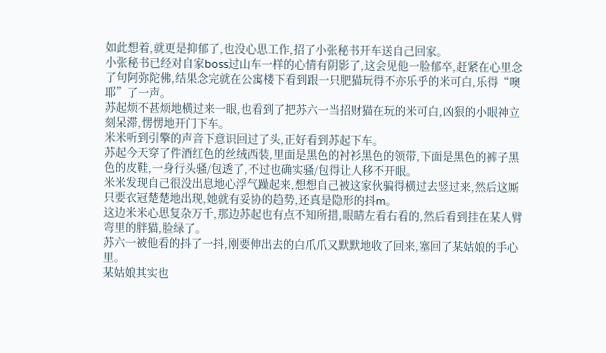如此想着,就更是抑郁了,也没心思工作,招了小张秘书开车送自己回家。
小张秘书已经对自家boss过山车一样的心情有阴影了,这会见他一脸郁卒,赶紧在心里念了句阿弥陀佛,结果念完就在公寓楼下看到跟一只肥猫玩得不亦乐乎的米可白,乐得“噢耶”了一声。
苏起烦不甚烦地横过来一眼,也看到了把苏六一当招财猫在玩的米可白,凶狠的小眼神立刻呆滞,愣愣地开门下车。
米米听到引擎的声音下意识回过了头,正好看到苏起下车。
苏起今天穿了件酒红色的丝绒西装,里面是黑色的衬衫黑色的领带,下面是黑色的裤子黑色的皮鞋,一身行头骚/包透了,不过也确实骚/包得让人移不开眼。
米米发现自己很没出息地心浮气躁起来,想想自己被这家伙骗得横过去竖过来,然后这厮只要衣冠楚楚地出现,她就有妥协的趋势,还真是隐形的抖m。
这边米米心思复杂万千,那边苏起也有点不知所措,眼睛左看右看的,然后看到挂在某人臂弯里的胖猫,脸绿了。
苏六一被他看的抖了一抖,刚要伸出去的白爪爪又默默地收了回来,塞回了某姑娘的手心里。
某姑娘其实也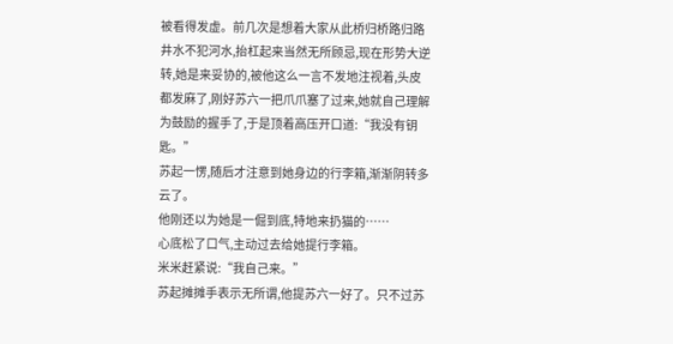被看得发虚。前几次是想着大家从此桥归桥路归路井水不犯河水,抬杠起来当然无所顾忌,现在形势大逆转,她是来妥协的,被他这么一言不发地注视着,头皮都发麻了,刚好苏六一把爪爪塞了过来,她就自己理解为鼓励的握手了,于是顶着高压开口道:“我没有钥匙。”
苏起一愣,随后才注意到她身边的行李箱,渐渐阴转多云了。
他刚还以为她是一倔到底,特地来扔猫的……
心底松了口气,主动过去给她提行李箱。
米米赶紧说:“我自己来。”
苏起摊摊手表示无所谓,他提苏六一好了。只不过苏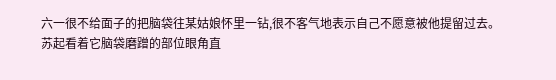六一很不给面子的把脑袋往某姑娘怀里一钻,很不客气地表示自己不愿意被他提留过去。
苏起看着它脑袋磨蹭的部位眼角直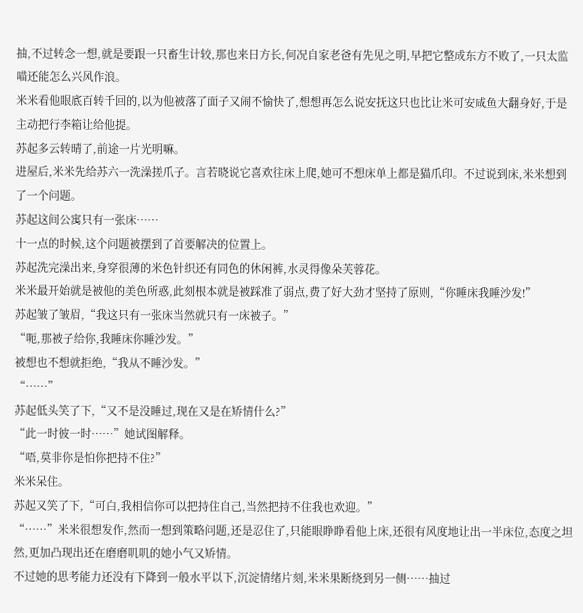抽,不过转念一想,就是要跟一只畜生计较,那也来日方长,何况自家老爸有先见之明,早把它整成东方不败了,一只太监喵还能怎么兴风作浪。
米米看他眼底百转千回的,以为他被落了面子又闹不愉快了,想想再怎么说安抚这只也比让米可安咸鱼大翻身好,于是主动把行李箱让给他提。
苏起多云转晴了,前途一片光明嘛。
进屋后,米米先给苏六一洗澡搓爪子。言若晓说它喜欢往床上爬,她可不想床单上都是猫爪印。不过说到床,米米想到了一个问题。
苏起这间公寓只有一张床……
十一点的时候,这个问题被摆到了首要解决的位置上。
苏起洗完澡出来,身穿很薄的米色针织还有同色的休闲裤,水灵得像朵芙蓉花。
米米最开始就是被他的美色所惑,此刻根本就是被踩准了弱点,费了好大劲才坚持了原则,“你睡床我睡沙发!”
苏起皱了皱眉,“我这只有一张床当然就只有一床被子。”
“呃,那被子给你,我睡床你睡沙发。”
被想也不想就拒绝,“我从不睡沙发。”
“……”
苏起低头笑了下,“又不是没睡过,现在又是在矫情什么?”
“此一时彼一时……”她试图解释。
“唔,莫非你是怕你把持不住?”
米米呆住。
苏起又笑了下,“可白,我相信你可以把持住自己,当然把持不住我也欢迎。”
“……”米米很想发作,然而一想到策略问题,还是忍住了,只能眼睁睁看他上床,还很有风度地让出一半床位,态度之坦然,更加凸现出还在磨磨叽叽的她小气又矫情。
不过她的思考能力还没有下降到一般水平以下,沉淀情绪片刻,米米果断绕到另一侧……抽过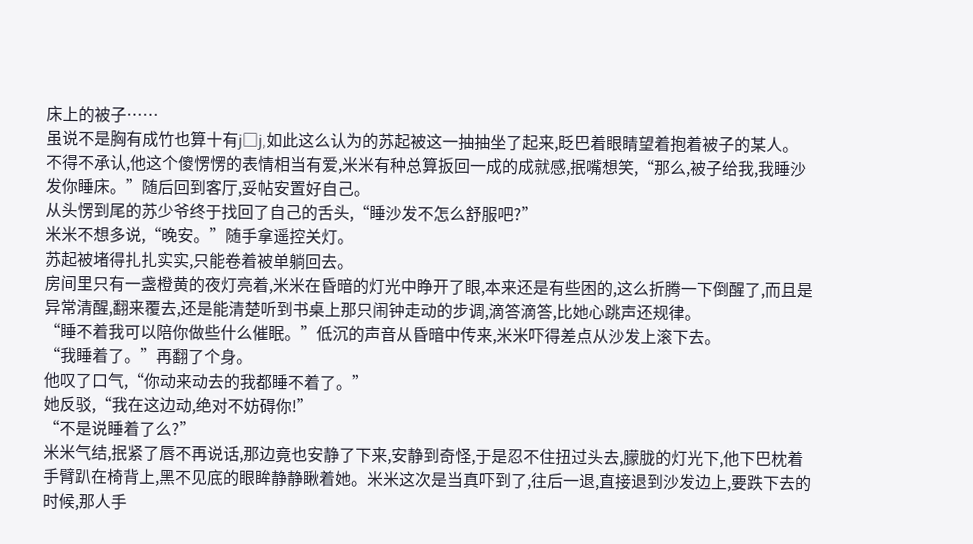床上的被子……
虽说不是胸有成竹也算十有j□j,如此这么认为的苏起被这一抽抽坐了起来,眨巴着眼睛望着抱着被子的某人。
不得不承认,他这个傻愣愣的表情相当有爱,米米有种总算扳回一成的成就感,抿嘴想笑,“那么,被子给我,我睡沙发你睡床。”随后回到客厅,妥帖安置好自己。
从头愣到尾的苏少爷终于找回了自己的舌头,“睡沙发不怎么舒服吧?”
米米不想多说,“晚安。”随手拿遥控关灯。
苏起被堵得扎扎实实,只能卷着被单躺回去。
房间里只有一盏橙黄的夜灯亮着,米米在昏暗的灯光中睁开了眼,本来还是有些困的,这么折腾一下倒醒了,而且是异常清醒,翻来覆去,还是能清楚听到书桌上那只闹钟走动的步调,滴答滴答,比她心跳声还规律。
“睡不着我可以陪你做些什么催眠。”低沉的声音从昏暗中传来,米米吓得差点从沙发上滚下去。
“我睡着了。”再翻了个身。
他叹了口气,“你动来动去的我都睡不着了。”
她反驳,“我在这边动,绝对不妨碍你!”
“不是说睡着了么?”
米米气结,抿紧了唇不再说话,那边竟也安静了下来,安静到奇怪,于是忍不住扭过头去,朦胧的灯光下,他下巴枕着手臂趴在椅背上,黑不见底的眼眸静静瞅着她。米米这次是当真吓到了,往后一退,直接退到沙发边上,要跌下去的时候,那人手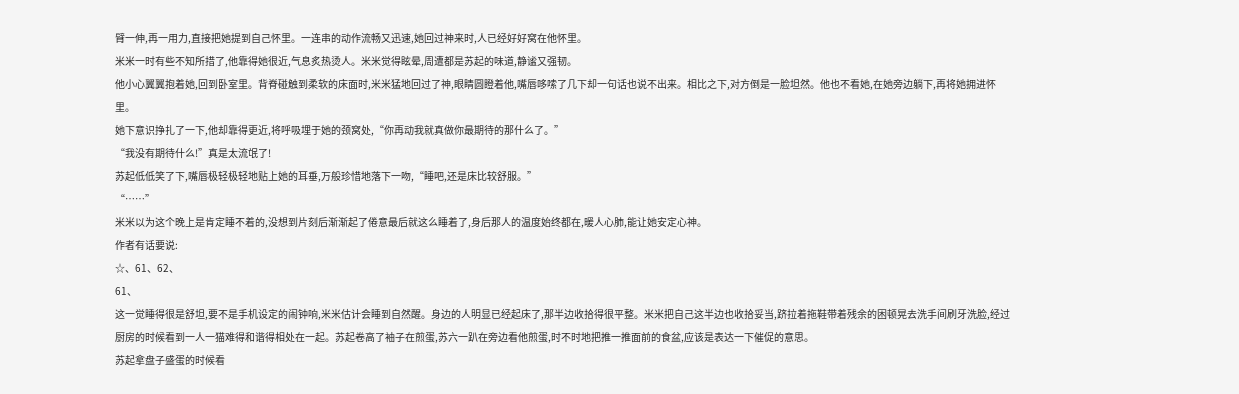臂一伸,再一用力,直接把她提到自己怀里。一连串的动作流畅又迅速,她回过神来时,人已经好好窝在他怀里。
米米一时有些不知所措了,他靠得她很近,气息炙热烫人。米米觉得眩晕,周遭都是苏起的味道,静谧又强韧。
他小心翼翼抱着她,回到卧室里。背脊碰触到柔软的床面时,米米猛地回过了神,眼睛圆瞪着他,嘴唇哆嗦了几下却一句话也说不出来。相比之下,对方倒是一脸坦然。他也不看她,在她旁边躺下,再将她拥进怀里。
她下意识挣扎了一下,他却靠得更近,将呼吸埋于她的颈窝处,“你再动我就真做你最期待的那什么了。”
“我没有期待什么!”真是太流氓了!
苏起低低笑了下,嘴唇极轻极轻地贴上她的耳垂,万般珍惜地落下一吻,“睡吧,还是床比较舒服。”
“……”
米米以为这个晚上是肯定睡不着的,没想到片刻后渐渐起了倦意最后就这么睡着了,身后那人的温度始终都在,暖人心肺,能让她安定心神。
作者有话要说:
☆、61、62、
61、
这一觉睡得很是舒坦,要不是手机设定的闹钟响,米米估计会睡到自然醒。身边的人明显已经起床了,那半边收拾得很平整。米米把自己这半边也收拾妥当,跻拉着拖鞋带着残余的困顿晃去洗手间刷牙洗脸,经过厨房的时候看到一人一猫难得和谐得相处在一起。苏起卷高了袖子在煎蛋,苏六一趴在旁边看他煎蛋,时不时地把推一推面前的食盆,应该是表达一下催促的意思。
苏起拿盘子盛蛋的时候看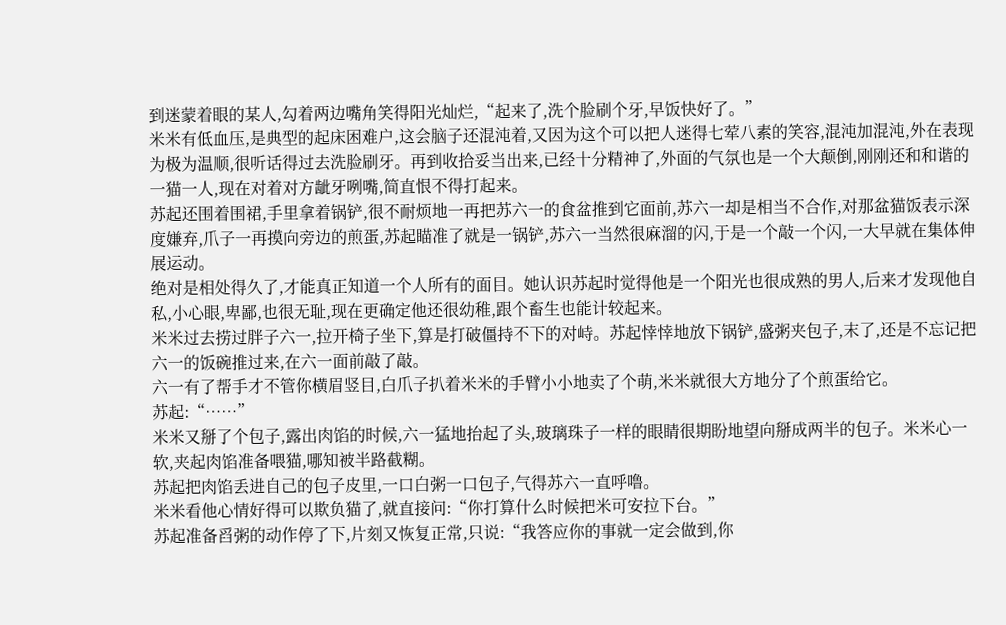到迷蒙着眼的某人,勾着两边嘴角笑得阳光灿烂,“起来了,洗个脸刷个牙,早饭快好了。”
米米有低血压,是典型的起床困难户,这会脑子还混沌着,又因为这个可以把人迷得七荤八素的笑容,混沌加混沌,外在表现为极为温顺,很听话得过去洗脸刷牙。再到收拾妥当出来,已经十分精神了,外面的气氛也是一个大颠倒,刚刚还和和谐的一猫一人,现在对着对方龇牙咧嘴,简直恨不得打起来。
苏起还围着围裙,手里拿着锅铲,很不耐烦地一再把苏六一的食盆推到它面前,苏六一却是相当不合作,对那盆猫饭表示深度嫌弃,爪子一再摸向旁边的煎蛋,苏起瞄准了就是一锅铲,苏六一当然很麻溜的闪,于是一个敲一个闪,一大早就在集体伸展运动。
绝对是相处得久了,才能真正知道一个人所有的面目。她认识苏起时觉得他是一个阳光也很成熟的男人,后来才发现他自私,小心眼,卑鄙,也很无耻,现在更确定他还很幼稚,跟个畜生也能计较起来。
米米过去捞过胖子六一,拉开椅子坐下,算是打破僵持不下的对峙。苏起悻悻地放下锅铲,盛粥夹包子,末了,还是不忘记把六一的饭碗推过来,在六一面前敲了敲。
六一有了帮手才不管你横眉竖目,白爪子扒着米米的手臂小小地卖了个萌,米米就很大方地分了个煎蛋给它。
苏起:“……”
米米又掰了个包子,露出肉馅的时候,六一猛地抬起了头,玻璃珠子一样的眼睛很期盼地望向掰成两半的包子。米米心一软,夹起肉馅准备喂猫,哪知被半路截糊。
苏起把肉馅丢进自己的包子皮里,一口白粥一口包子,气得苏六一直呼噜。
米米看他心情好得可以欺负猫了,就直接问:“你打算什么时候把米可安拉下台。”
苏起准备舀粥的动作停了下,片刻又恢复正常,只说:“我答应你的事就一定会做到,你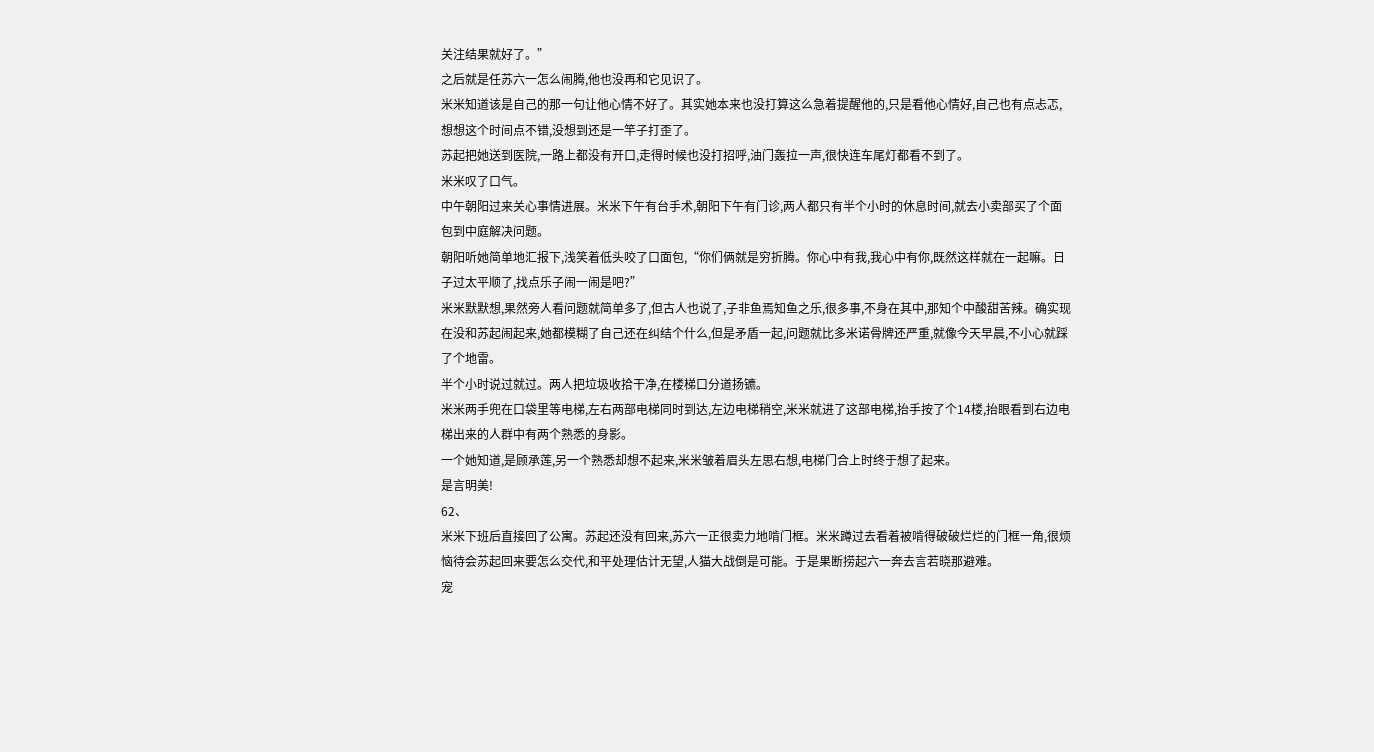关注结果就好了。”
之后就是任苏六一怎么闹腾,他也没再和它见识了。
米米知道该是自己的那一句让他心情不好了。其实她本来也没打算这么急着提醒他的,只是看他心情好,自己也有点忐忑,想想这个时间点不错,没想到还是一竿子打歪了。
苏起把她送到医院,一路上都没有开口,走得时候也没打招呼,油门轰拉一声,很快连车尾灯都看不到了。
米米叹了口气。
中午朝阳过来关心事情进展。米米下午有台手术,朝阳下午有门诊,两人都只有半个小时的休息时间,就去小卖部买了个面包到中庭解决问题。
朝阳听她简单地汇报下,浅笑着低头咬了口面包,“你们俩就是穷折腾。你心中有我,我心中有你,既然这样就在一起嘛。日子过太平顺了,找点乐子闹一闹是吧?”
米米默默想,果然旁人看问题就简单多了,但古人也说了,子非鱼焉知鱼之乐,很多事,不身在其中,那知个中酸甜苦辣。确实现在没和苏起闹起来,她都模糊了自己还在纠结个什么,但是矛盾一起,问题就比多米诺骨牌还严重,就像今天早晨,不小心就踩了个地雷。
半个小时说过就过。两人把垃圾收拾干净,在楼梯口分道扬镳。
米米两手兜在口袋里等电梯,左右两部电梯同时到达,左边电梯稍空,米米就进了这部电梯,抬手按了个14楼,抬眼看到右边电梯出来的人群中有两个熟悉的身影。
一个她知道,是顾承莲,另一个熟悉却想不起来,米米皱着眉头左思右想,电梯门合上时终于想了起来。
是言明美!
62、
米米下班后直接回了公寓。苏起还没有回来,苏六一正很卖力地啃门框。米米蹲过去看着被啃得破破烂烂的门框一角,很烦恼待会苏起回来要怎么交代,和平处理估计无望,人猫大战倒是可能。于是果断捞起六一奔去言若晓那避难。
宠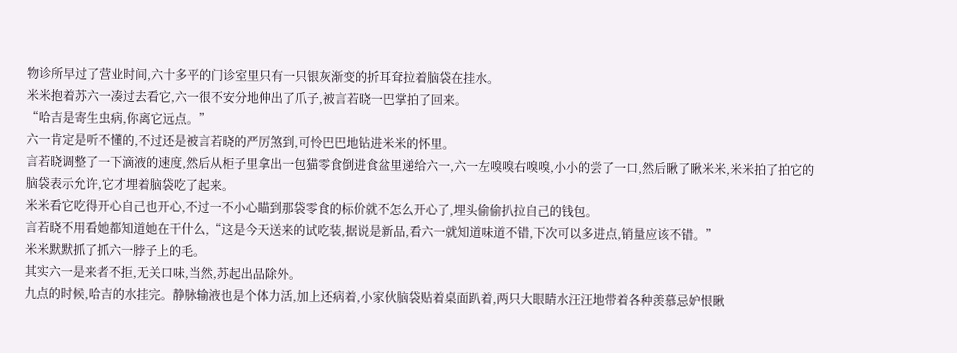物诊所早过了营业时间,六十多平的门诊室里只有一只银灰渐变的折耳耷拉着脑袋在挂水。
米米抱着苏六一凑过去看它,六一很不安分地伸出了爪子,被言若晓一巴掌拍了回来。
“哈吉是寄生虫病,你离它远点。”
六一肯定是听不懂的,不过还是被言若晓的严厉煞到,可怜巴巴地钻进米米的怀里。
言若晓调整了一下滴液的速度,然后从柜子里拿出一包猫零食倒进食盆里递给六一,六一左嗅嗅右嗅嗅,小小的尝了一口,然后瞅了瞅米米,米米拍了拍它的脑袋表示允许,它才埋着脑袋吃了起来。
米米看它吃得开心自己也开心,不过一不小心瞄到那袋零食的标价就不怎么开心了,埋头偷偷扒拉自己的钱包。
言若晓不用看她都知道她在干什么,“这是今天送来的试吃装,据说是新品,看六一就知道味道不错,下次可以多进点,销量应该不错。”
米米默默抓了抓六一脖子上的毛。
其实六一是来者不拒,无关口味,当然,苏起出品除外。
九点的时候,哈吉的水挂完。静脉输液也是个体力活,加上还病着,小家伙脑袋贴着桌面趴着,两只大眼睛水汪汪地带着各种羡慕忌妒恨瞅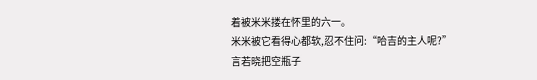着被米米搂在怀里的六一。
米米被它看得心都软,忍不住问:“哈吉的主人呢?”
言若晓把空瓶子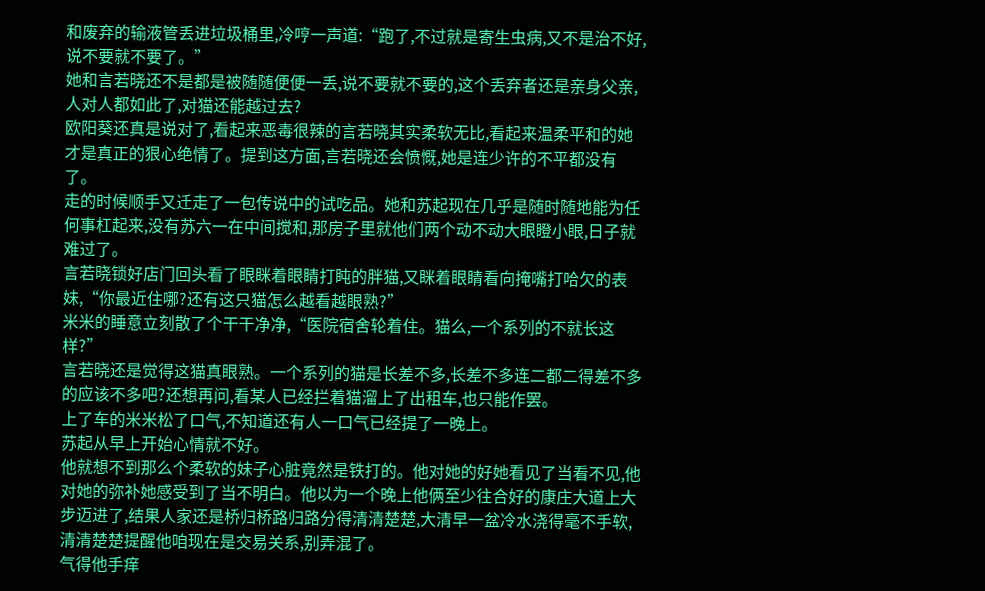和废弃的输液管丢进垃圾桶里,冷哼一声道:“跑了,不过就是寄生虫病,又不是治不好,说不要就不要了。”
她和言若晓还不是都是被随随便便一丢,说不要就不要的,这个丢弃者还是亲身父亲,人对人都如此了,对猫还能越过去?
欧阳葵还真是说对了,看起来恶毒很辣的言若晓其实柔软无比,看起来温柔平和的她才是真正的狠心绝情了。提到这方面,言若晓还会愤慨,她是连少许的不平都没有了。
走的时候顺手又迁走了一包传说中的试吃品。她和苏起现在几乎是随时随地能为任何事杠起来,没有苏六一在中间搅和,那房子里就他们两个动不动大眼瞪小眼,日子就难过了。
言若晓锁好店门回头看了眼眯着眼睛打盹的胖猫,又眯着眼睛看向掩嘴打哈欠的表妹,“你最近住哪?还有这只猫怎么越看越眼熟?”
米米的睡意立刻散了个干干净净,“医院宿舍轮着住。猫么,一个系列的不就长这样?”
言若晓还是觉得这猫真眼熟。一个系列的猫是长差不多,长差不多连二都二得差不多的应该不多吧?还想再问,看某人已经拦着猫溜上了出租车,也只能作罢。
上了车的米米松了口气,不知道还有人一口气已经提了一晚上。
苏起从早上开始心情就不好。
他就想不到那么个柔软的妹子心脏竟然是铁打的。他对她的好她看见了当看不见,他对她的弥补她感受到了当不明白。他以为一个晚上他俩至少往合好的康庄大道上大步迈进了,结果人家还是桥归桥路归路分得清清楚楚,大清早一盆冷水浇得毫不手软,清清楚楚提醒他咱现在是交易关系,别弄混了。
气得他手痒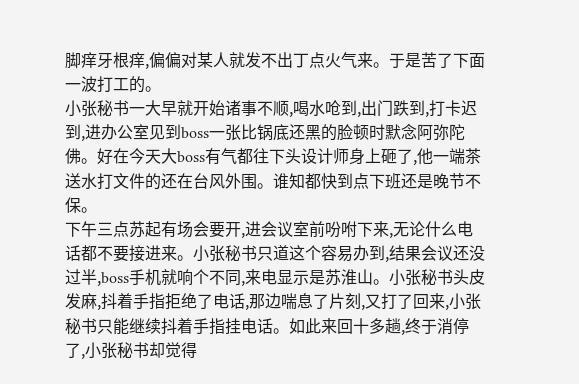脚痒牙根痒,偏偏对某人就发不出丁点火气来。于是苦了下面一波打工的。
小张秘书一大早就开始诸事不顺,喝水呛到,出门跌到,打卡迟到,进办公室见到boss一张比锅底还黑的脸顿时默念阿弥陀佛。好在今天大boss有气都往下头设计师身上砸了,他一端茶送水打文件的还在台风外围。谁知都快到点下班还是晚节不保。
下午三点苏起有场会要开,进会议室前吩咐下来,无论什么电话都不要接进来。小张秘书只道这个容易办到,结果会议还没过半,boss手机就响个不同,来电显示是苏淮山。小张秘书头皮发麻,抖着手指拒绝了电话,那边喘息了片刻,又打了回来,小张秘书只能继续抖着手指挂电话。如此来回十多趟,终于消停了,小张秘书却觉得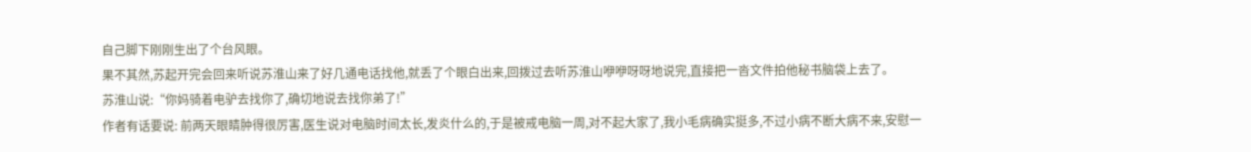自己脚下刚刚生出了个台风眼。
果不其然,苏起开完会回来听说苏淮山来了好几通电话找他,就丢了个眼白出来,回拨过去听苏淮山咿咿呀呀地说完,直接把一沓文件拍他秘书脑袋上去了。
苏淮山说:“你妈骑着电驴去找你了,确切地说去找你弟了!”
作者有话要说: 前两天眼睛肿得很厉害,医生说对电脑时间太长,发炎什么的,于是被戒电脑一周,对不起大家了,我小毛病确实挺多,不过小病不断大病不来,安慰一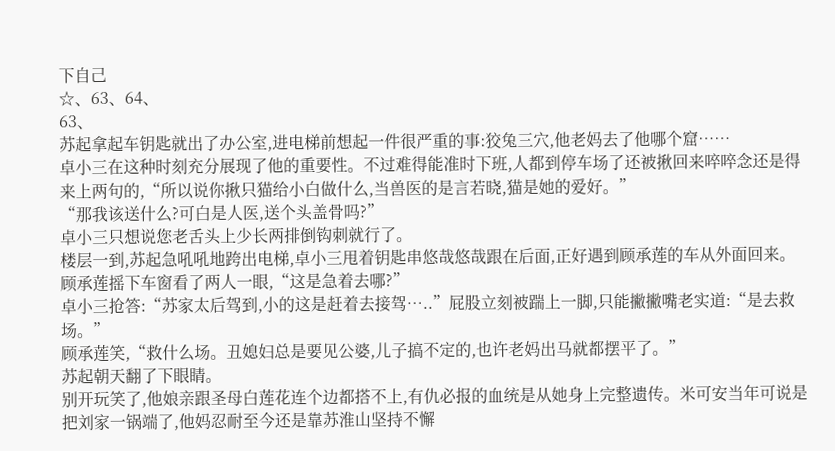下自己
☆、63、64、
63、
苏起拿起车钥匙就出了办公室,进电梯前想起一件很严重的事:狡兔三穴,他老妈去了他哪个窟……
卓小三在这种时刻充分展现了他的重要性。不过难得能准时下班,人都到停车场了还被揪回来啐啐念还是得来上两句的,“所以说你揪只猫给小白做什么,当兽医的是言若晓,猫是她的爱好。”
“那我该送什么?可白是人医,送个头盖骨吗?”
卓小三只想说您老舌头上少长两排倒钩刺就行了。
楼层一到,苏起急吼吼地跨出电梯,卓小三甩着钥匙串悠哉悠哉跟在后面,正好遇到顾承莲的车从外面回来。
顾承莲摇下车窗看了两人一眼,“这是急着去哪?”
卓小三抢答:“苏家太后驾到,小的这是赶着去接驾…..”屁股立刻被踹上一脚,只能撇撇嘴老实道:“是去救场。”
顾承莲笑,“救什么场。丑媳妇总是要见公婆,儿子搞不定的,也许老妈出马就都摆平了。”
苏起朝天翻了下眼睛。
别开玩笑了,他娘亲跟圣母白莲花连个边都搭不上,有仇必报的血统是从她身上完整遗传。米可安当年可说是把刘家一锅端了,他妈忍耐至今还是靠苏淮山坚持不懈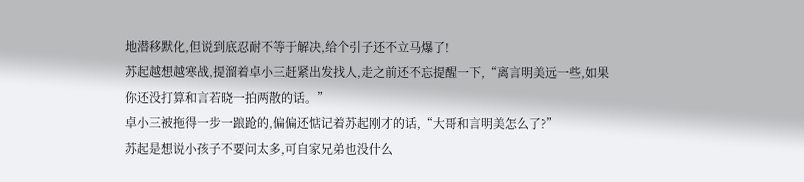地潜移默化,但说到底忍耐不等于解决,给个引子还不立马爆了!
苏起越想越寒战,提溜着卓小三赶紧出发找人,走之前还不忘提醒一下,“离言明美远一些,如果你还没打算和言若晓一拍两散的话。”
卓小三被拖得一步一踉跄的,偏偏还惦记着苏起刚才的话,“大哥和言明美怎么了?”
苏起是想说小孩子不要问太多,可自家兄弟也没什么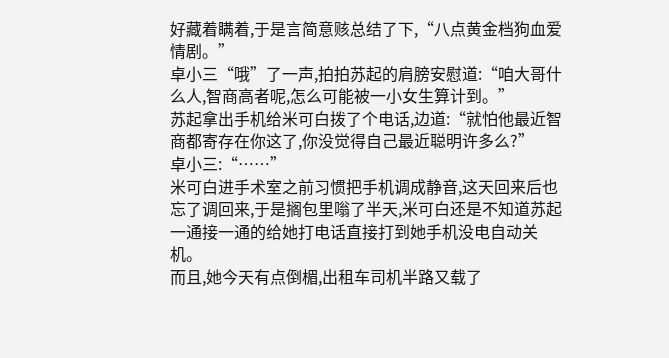好藏着瞒着,于是言简意赅总结了下,“八点黄金档狗血爱情剧。”
卓小三“哦”了一声,拍拍苏起的肩膀安慰道:“咱大哥什么人,智商高者呢,怎么可能被一小女生算计到。”
苏起拿出手机给米可白拨了个电话,边道:“就怕他最近智商都寄存在你这了,你没觉得自己最近聪明许多么?”
卓小三:“……”
米可白进手术室之前习惯把手机调成静音,这天回来后也忘了调回来,于是搁包里嗡了半天,米可白还是不知道苏起一通接一通的给她打电话直接打到她手机没电自动关机。
而且,她今天有点倒楣,出租车司机半路又载了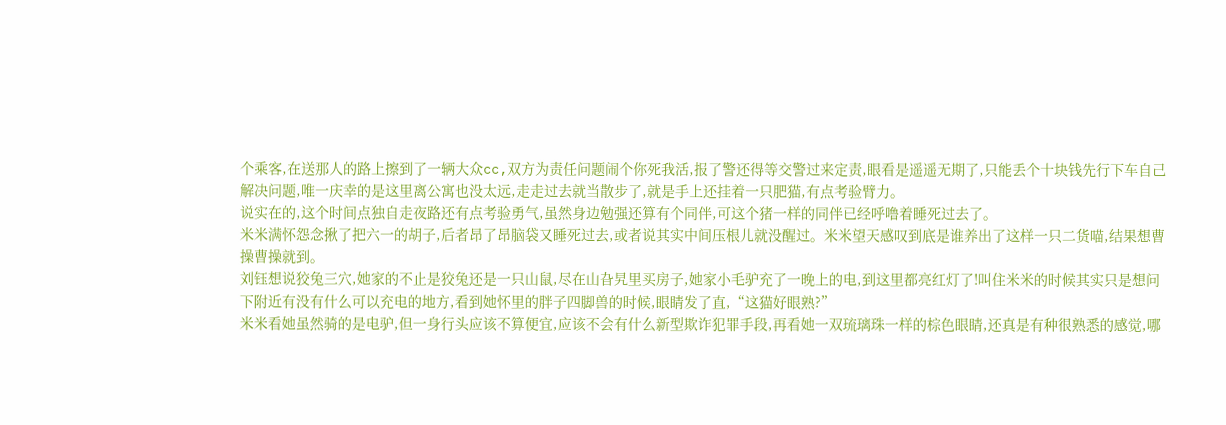个乘客,在送那人的路上擦到了一辆大众cc,双方为责任问题闹个你死我活,报了警还得等交警过来定责,眼看是遥遥无期了,只能丢个十块钱先行下车自己解决问题,唯一庆幸的是这里离公寓也没太远,走走过去就当散步了,就是手上还挂着一只肥猫,有点考验臂力。
说实在的,这个时间点独自走夜路还有点考验勇气,虽然身边勉强还算有个同伴,可这个猪一样的同伴已经呼噜着睡死过去了。
米米满怀怨念揪了把六一的胡子,后者昂了昂脑袋又睡死过去,或者说其实中间压根儿就没醒过。米米望天感叹到底是谁养出了这样一只二货喵,结果想曹操曹操就到。
刘钰想说狡兔三穴,她家的不止是狡兔还是一只山鼠,尽在山旮旯里买房子,她家小毛驴充了一晚上的电,到这里都亮红灯了!叫住米米的时候其实只是想问下附近有没有什么可以充电的地方,看到她怀里的胖子四脚兽的时候,眼睛发了直,“这猫好眼熟?”
米米看她虽然骑的是电驴,但一身行头应该不算便宜,应该不会有什么新型欺诈犯罪手段,再看她一双琉璃珠一样的棕色眼睛,还真是有种很熟悉的感觉,哪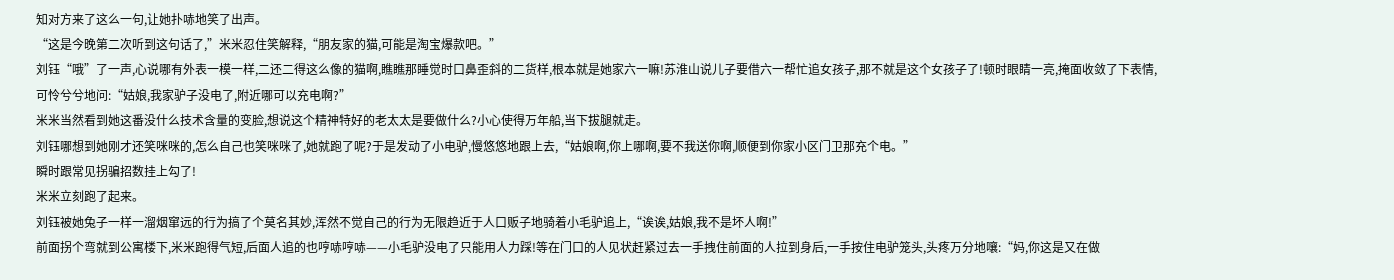知对方来了这么一句,让她扑哧地笑了出声。
“这是今晚第二次听到这句话了,”米米忍住笑解释,“朋友家的猫,可能是淘宝爆款吧。”
刘钰“哦”了一声,心说哪有外表一模一样,二还二得这么像的猫啊,瞧瞧那睡觉时口鼻歪斜的二货样,根本就是她家六一嘛!苏淮山说儿子要借六一帮忙追女孩子,那不就是这个女孩子了!顿时眼睛一亮,掩面收敛了下表情,可怜兮兮地问:“姑娘,我家驴子没电了,附近哪可以充电啊?”
米米当然看到她这番没什么技术含量的变脸,想说这个精神特好的老太太是要做什么?小心使得万年船,当下拔腿就走。
刘钰哪想到她刚才还笑咪咪的,怎么自己也笑咪咪了,她就跑了呢?于是发动了小电驴,慢悠悠地跟上去,“姑娘啊,你上哪啊,要不我送你啊,顺便到你家小区门卫那充个电。”
瞬时跟常见拐骗招数挂上勾了!
米米立刻跑了起来。
刘钰被她兔子一样一溜烟窜远的行为搞了个莫名其妙,浑然不觉自己的行为无限趋近于人口贩子地骑着小毛驴追上,“诶诶,姑娘,我不是坏人啊!”
前面拐个弯就到公寓楼下,米米跑得气短,后面人追的也哼哧哼哧——小毛驴没电了只能用人力踩!等在门口的人见状赶紧过去一手拽住前面的人拉到身后,一手按住电驴笼头,头疼万分地嚷:“妈,你这是又在做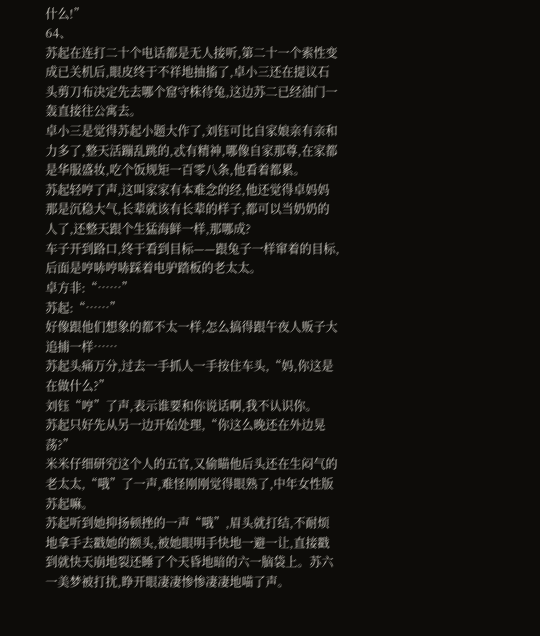什么!”
64、
苏起在连打二十个电话都是无人接听,第二十一个索性变成已关机后,眼皮终于不祥地抽搐了,卓小三还在提议石头剪刀布决定先去哪个窟守株待兔,这边苏二已经油门一轰直接往公寓去。
卓小三是觉得苏起小题大作了,刘钰可比自家娘亲有亲和力多了,整天活蹦乱跳的,忒有精神,哪像自家那尊,在家都是华服盛妆,吃个饭规矩一百零八条,他看着都累。
苏起轻哼了声,这叫家家有本难念的经,他还觉得卓妈妈那是沉稳大气,长辈就该有长辈的样子,都可以当奶奶的人了,还整天跟个生猛海鲜一样,那哪成?
车子开到路口,终于看到目标——跟兔子一样窜着的目标,后面是哼哧哼哧踩着电驴踏板的老太太。
卓方非:“……”
苏起:“……”
好像跟他们想象的都不太一样,怎么搞得跟午夜人贩子大追捕一样……
苏起头痛万分,过去一手抓人一手按住车头,“妈,你这是在做什么?”
刘钰“哼”了声,表示谁要和你说话啊,我不认识你。
苏起只好先从另一边开始处理,“你这么晚还在外边晃荡?”
米米仔细研究这个人的五官,又偷瞄他后头还在生闷气的老太太,“哦”了一声,难怪刚刚觉得眼熟了,中年女性版苏起嘛。
苏起听到她抑扬顿挫的一声“哦”,眉头就打结,不耐烦地拿手去戳她的额头,被她眼明手快地一避一让,直接戳到就快天崩地裂还睡了个天昏地暗的六一脑袋上。苏六一美梦被打扰,睁开眼凄凄惨惨凄凄地喵了声。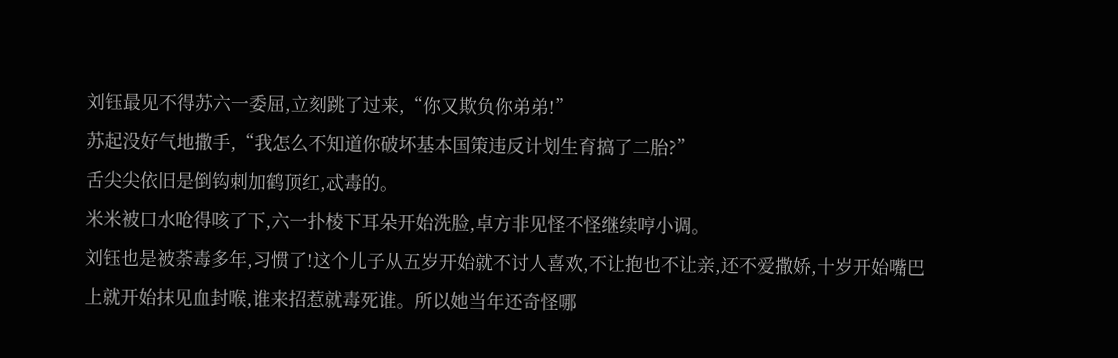刘钰最见不得苏六一委屈,立刻跳了过来,“你又欺负你弟弟!”
苏起没好气地撒手,“我怎么不知道你破坏基本国策违反计划生育搞了二胎?”
舌尖尖依旧是倒钩刺加鹤顶红,忒毒的。
米米被口水呛得咳了下,六一扑棱下耳朵开始洗脸,卓方非见怪不怪继续哼小调。
刘钰也是被荼毒多年,习惯了!这个儿子从五岁开始就不讨人喜欢,不让抱也不让亲,还不爱撒娇,十岁开始嘴巴上就开始抹见血封喉,谁来招惹就毒死谁。所以她当年还奇怪哪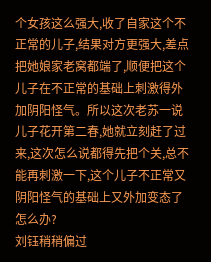个女孩这么强大,收了自家这个不正常的儿子,结果对方更强大,差点把她娘家老窝都端了,顺便把这个儿子在不正常的基础上刺激得外加阴阳怪气。所以这次老苏一说儿子花开第二春,她就立刻赶了过来,这次怎么说都得先把个关,总不能再刺激一下,这个儿子不正常又阴阳怪气的基础上又外加变态了怎么办?
刘钰稍稍偏过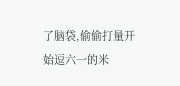了脑袋,偷偷打量开始逗六一的米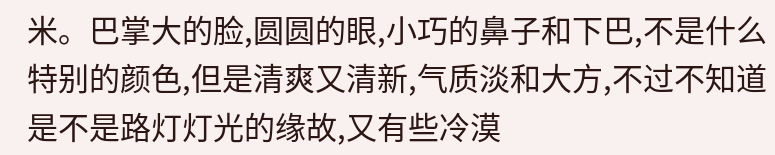米。巴掌大的脸,圆圆的眼,小巧的鼻子和下巴,不是什么特别的颜色,但是清爽又清新,气质淡和大方,不过不知道是不是路灯灯光的缘故,又有些冷漠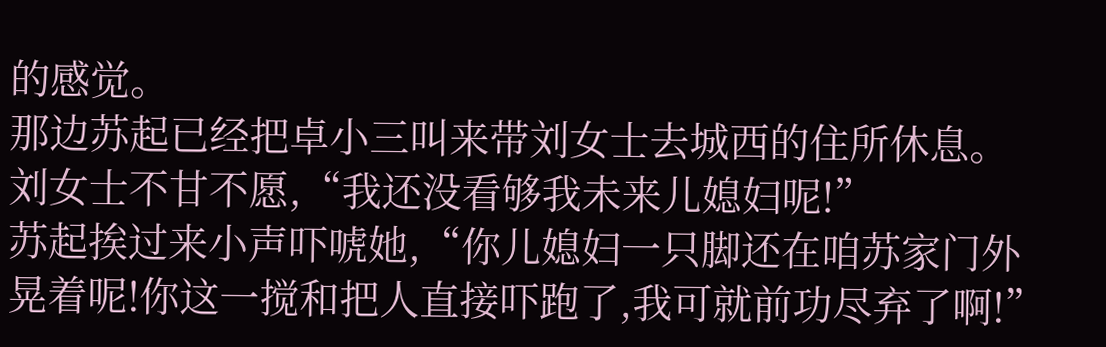的感觉。
那边苏起已经把卓小三叫来带刘女士去城西的住所休息。
刘女士不甘不愿,“我还没看够我未来儿媳妇呢!”
苏起挨过来小声吓唬她,“你儿媳妇一只脚还在咱苏家门外晃着呢!你这一搅和把人直接吓跑了,我可就前功尽弃了啊!”